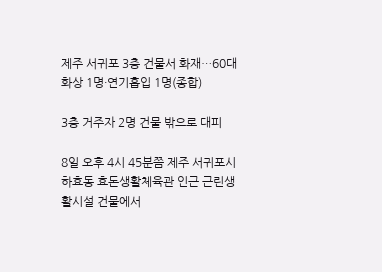제주 서귀포 3층 건물서 화재…60대 화상 1명·연기흡입 1명(종합)

3층 거주자 2명 건물 밖으로 대피

8일 오후 4시 45분쯤 제주 서귀포시 하효동 효돈생활체육관 인근 근린생활시설 건물에서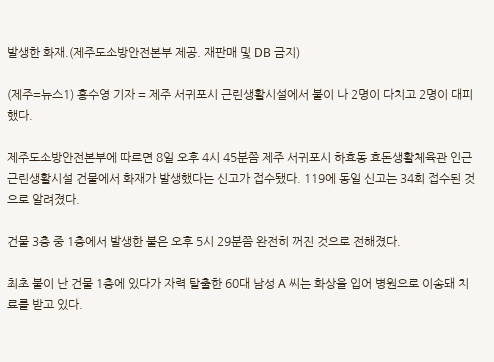발생한 화재.(제주도소방안전본부 제공. 재판매 및 DB 금지)

(제주=뉴스1) 홍수영 기자 = 제주 서귀포시 근린생활시설에서 불이 나 2명이 다치고 2명이 대피했다.

제주도소방안전본부에 따르면 8일 오후 4시 45분쯤 제주 서귀포시 하효동 효돈생활체육관 인근 근린생활시설 건물에서 화재가 발생했다는 신고가 접수됐다. 119에 동일 신고는 34회 접수된 것으로 알려졌다.

건물 3층 중 1층에서 발생한 불은 오후 5시 29분쯤 완전히 꺼진 것으로 전해졌다.

최초 불이 난 건물 1층에 있다가 자력 탈출한 60대 남성 A 씨는 화상을 입어 병원으로 이송돼 치료를 받고 있다.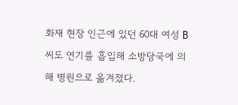화재 현장 인근에 있던 60대 여성 B 씨도 연기를 흡입해 소방당국에 의해 병원으로 옮겨졌다.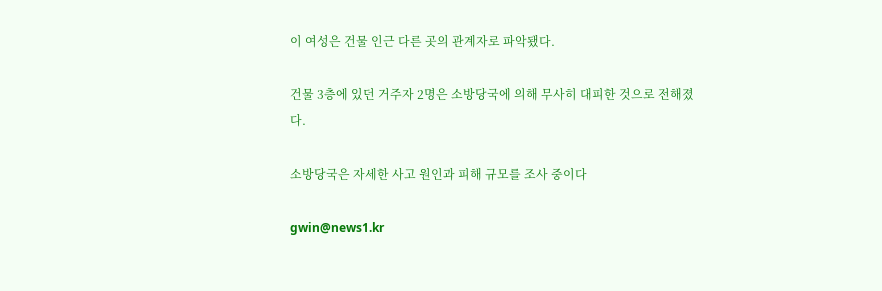이 여성은 건물 인근 다른 곳의 관계자로 파악됐다.

건물 3층에 있던 거주자 2명은 소방당국에 의해 무사히 대피한 것으로 전해졌다.

소방당국은 자세한 사고 원인과 피해 규모를 조사 중이다

gwin@news1.kr